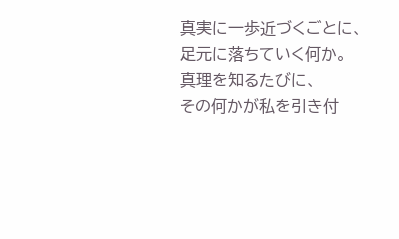真実に一歩近づくごとに、
足元に落ちていく何か。
真理を知るたびに、
その何かが私を引き付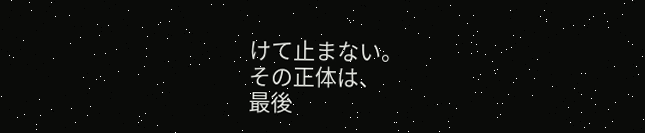けて止まない。
その正体は、
最後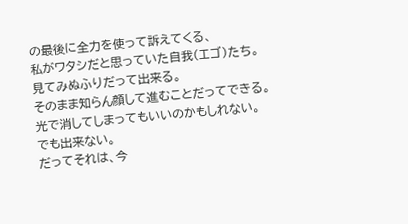の最後に全力を使って訴えてくる、
私がワタシだと思っていた自我(エゴ)たち。
見てみぬふりだって出来る。
そのまま知らん顔して進むことだってできる。
光で消してしまってもいいのかもしれない。
でも出来ない。
だってそれは、今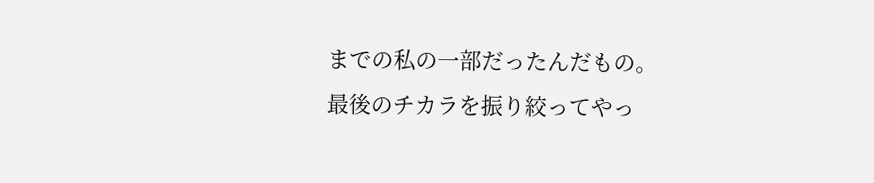までの私の一部だったんだもの。
最後のチカラを振り絞ってやっ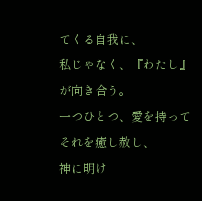てくる自我に、
私じゃなく、『わたし』が向き合う。
一つひとつ、愛を持ってそれを癒し赦し、
神に明け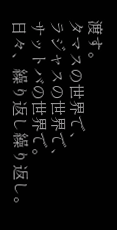渡す。
タマスの世界で、
ラジャスの世界で、
サットバの世界で。
日々、繰り返し繰り返し。